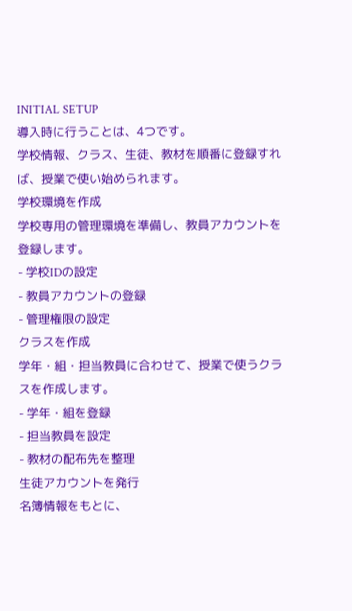INITIAL SETUP
導入時に行うことは、4つです。
学校情報、クラス、生徒、教材を順番に登録すれば、授業で使い始められます。
学校環境を作成
学校専用の管理環境を準備し、教員アカウントを登録します。
- 学校IDの設定
- 教員アカウントの登録
- 管理権限の設定
クラスを作成
学年・組・担当教員に合わせて、授業で使うクラスを作成します。
- 学年・組を登録
- 担当教員を設定
- 教材の配布先を整理
生徒アカウントを発行
名簿情報をもとに、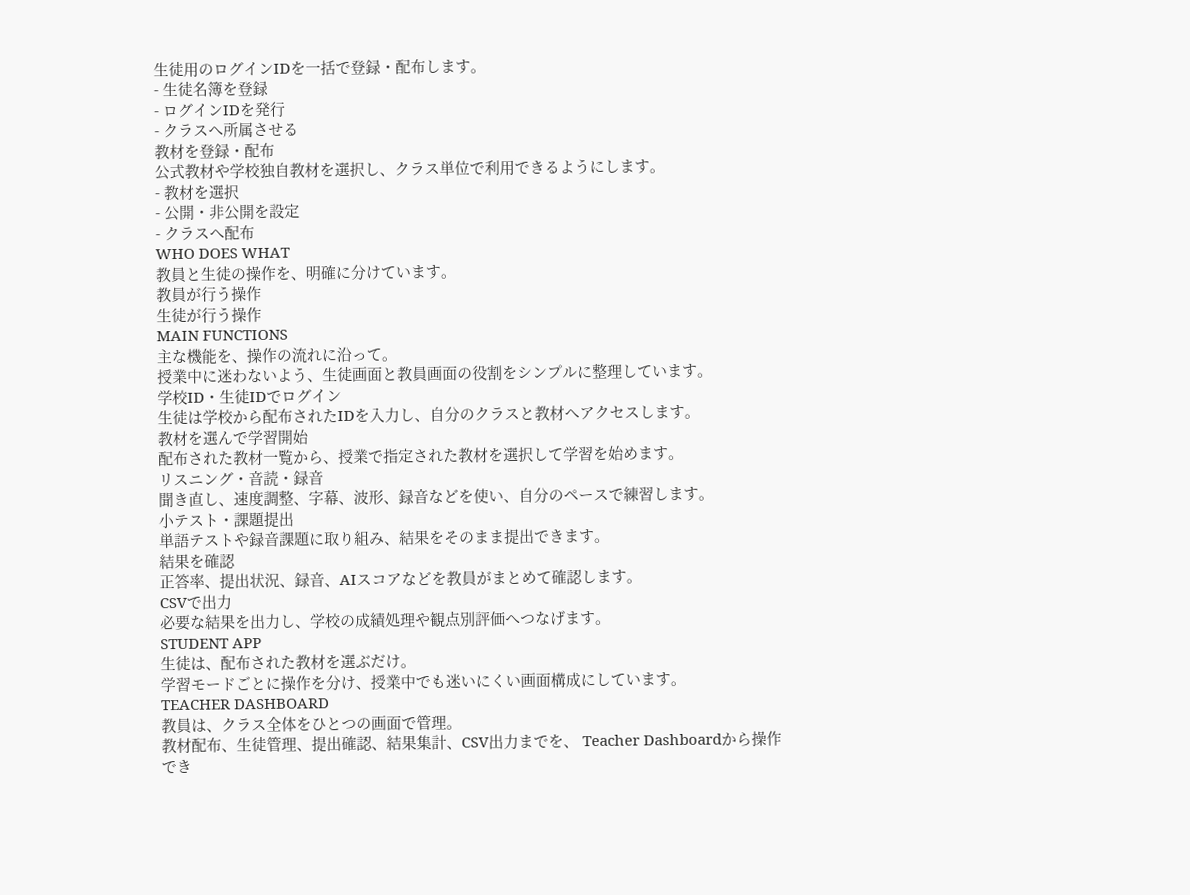生徒用のログインIDを一括で登録・配布します。
- 生徒名簿を登録
- ログインIDを発行
- クラスへ所属させる
教材を登録・配布
公式教材や学校独自教材を選択し、クラス単位で利用できるようにします。
- 教材を選択
- 公開・非公開を設定
- クラスへ配布
WHO DOES WHAT
教員と生徒の操作を、明確に分けています。
教員が行う操作
生徒が行う操作
MAIN FUNCTIONS
主な機能を、操作の流れに沿って。
授業中に迷わないよう、生徒画面と教員画面の役割をシンプルに整理しています。
学校ID・生徒IDでログイン
生徒は学校から配布されたIDを入力し、自分のクラスと教材へアクセスします。
教材を選んで学習開始
配布された教材一覧から、授業で指定された教材を選択して学習を始めます。
リスニング・音読・録音
聞き直し、速度調整、字幕、波形、録音などを使い、自分のペースで練習します。
小テスト・課題提出
単語テストや録音課題に取り組み、結果をそのまま提出できます。
結果を確認
正答率、提出状況、録音、AIスコアなどを教員がまとめて確認します。
CSVで出力
必要な結果を出力し、学校の成績処理や観点別評価へつなげます。
STUDENT APP
生徒は、配布された教材を選ぶだけ。
学習モードごとに操作を分け、授業中でも迷いにくい画面構成にしています。
TEACHER DASHBOARD
教員は、クラス全体をひとつの画面で管理。
教材配布、生徒管理、提出確認、結果集計、CSV出力までを、 Teacher Dashboardから操作でき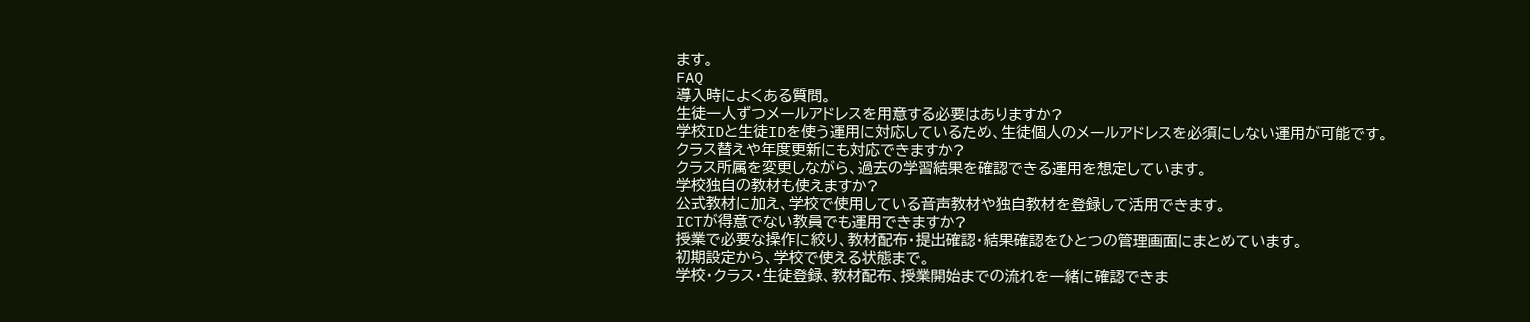ます。
FAQ
導入時によくある質問。
生徒一人ずつメールアドレスを用意する必要はありますか?
学校IDと生徒IDを使う運用に対応しているため、生徒個人のメールアドレスを必須にしない運用が可能です。
クラス替えや年度更新にも対応できますか?
クラス所属を変更しながら、過去の学習結果を確認できる運用を想定しています。
学校独自の教材も使えますか?
公式教材に加え、学校で使用している音声教材や独自教材を登録して活用できます。
ICTが得意でない教員でも運用できますか?
授業で必要な操作に絞り、教材配布・提出確認・結果確認をひとつの管理画面にまとめています。
初期設定から、学校で使える状態まで。
学校・クラス・生徒登録、教材配布、授業開始までの流れを一緒に確認できま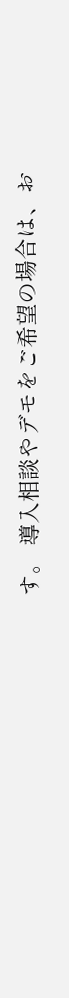す。 導入相談やデモをご希望の場合は、お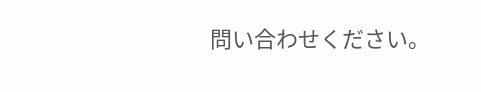問い合わせください。